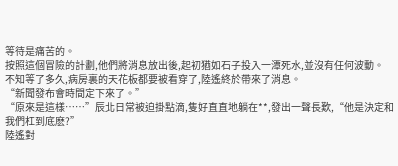等待是痛苦的。
按照這個冒險的計劃,他們將消息放出後,起初猶如石子投入一潭死水,並沒有任何波動。
不知等了多久,病房裏的天花板都要被看穿了,陸遙終於帶來了消息。
“新聞發布會時間定下來了。”
“原來是這樣……”辰北日常被迫掛點滴,隻好直直地躺在**,發出一聲長歎,“他是決定和我們杠到底麽?”
陸遙對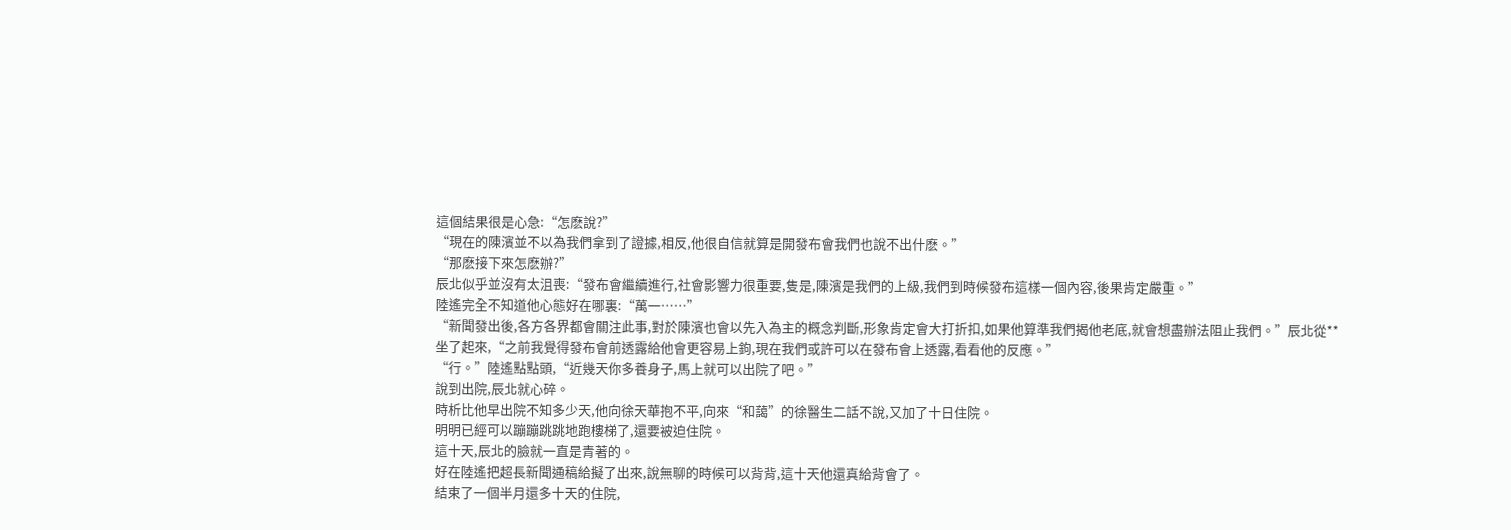這個結果很是心急:“怎麽說?”
“現在的陳濱並不以為我們拿到了證據,相反,他很自信就算是開發布會我們也說不出什麽。”
“那麽接下來怎麽辦?”
辰北似乎並沒有太沮喪:“發布會繼續進行,社會影響力很重要,隻是,陳濱是我們的上級,我們到時候發布這樣一個內容,後果肯定嚴重。”
陸遙完全不知道他心態好在哪裏:“萬一……”
“新聞發出後,各方各界都會關注此事,對於陳濱也會以先入為主的概念判斷,形象肯定會大打折扣,如果他算準我們揭他老底,就會想盡辦法阻止我們。”辰北從**坐了起來,“之前我覺得發布會前透露給他會更容易上鉤,現在我們或許可以在發布會上透露,看看他的反應。”
“行。”陸遙點點頭,“近幾天你多養身子,馬上就可以出院了吧。”
說到出院,辰北就心碎。
時析比他早出院不知多少天,他向徐天華抱不平,向來“和藹”的徐醫生二話不說,又加了十日住院。
明明已經可以蹦蹦跳跳地跑樓梯了,還要被迫住院。
這十天,辰北的臉就一直是青著的。
好在陸遙把超長新聞通稿給擬了出來,說無聊的時候可以背背,這十天他還真給背會了。
結束了一個半月還多十天的住院,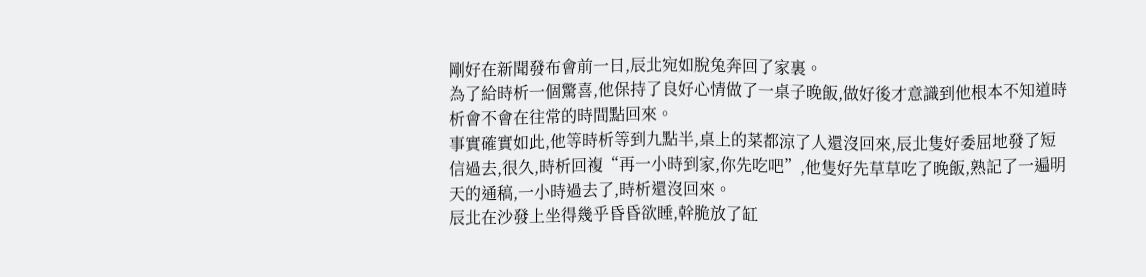剛好在新聞發布會前一日,辰北宛如脫兔奔回了家裏。
為了給時析一個驚喜,他保持了良好心情做了一桌子晚飯,做好後才意識到他根本不知道時析會不會在往常的時間點回來。
事實確實如此,他等時析等到九點半,桌上的菜都涼了人還沒回來,辰北隻好委屈地發了短信過去,很久,時析回複“再一小時到家,你先吃吧”,他隻好先草草吃了晚飯,熟記了一遍明天的通稿,一小時過去了,時析還沒回來。
辰北在沙發上坐得幾乎昏昏欲睡,幹脆放了缸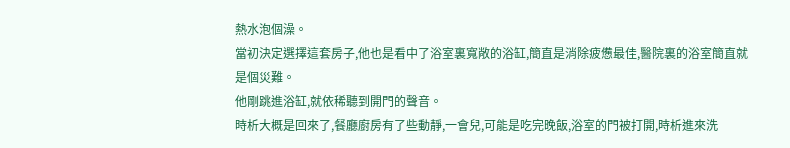熱水泡個澡。
當初決定選擇這套房子,他也是看中了浴室裏寬敞的浴缸,簡直是消除疲憊最佳,醫院裏的浴室簡直就是個災難。
他剛跳進浴缸,就依稀聽到開門的聲音。
時析大概是回來了,餐廳廚房有了些動靜,一會兒,可能是吃完晚飯,浴室的門被打開,時析進來洗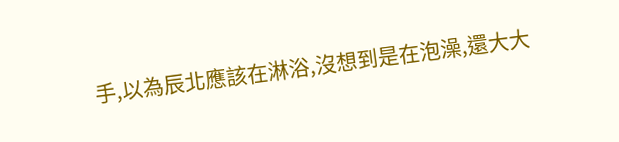手,以為辰北應該在淋浴,沒想到是在泡澡,還大大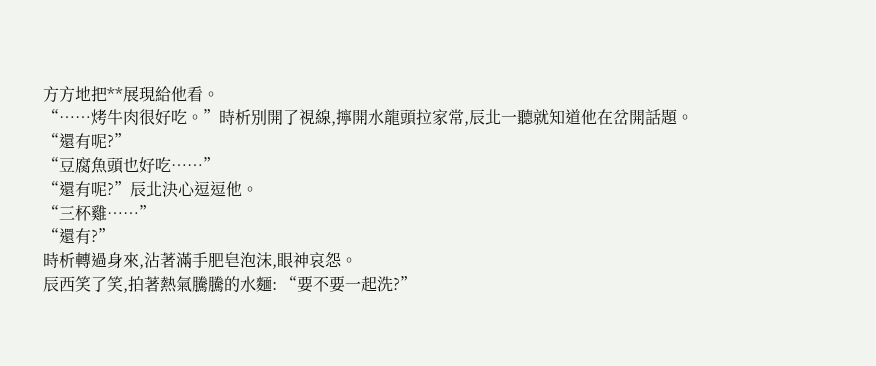方方地把**展現給他看。
“……烤牛肉很好吃。”時析別開了視線,擰開水龍頭拉家常,辰北一聽就知道他在岔開話題。
“還有呢?”
“豆腐魚頭也好吃……”
“還有呢?”辰北決心逗逗他。
“三杯雞……”
“還有?”
時析轉過身來,沾著滿手肥皂泡沫,眼神哀怨。
辰西笑了笑,拍著熱氣騰騰的水麵: “要不要一起洗?”